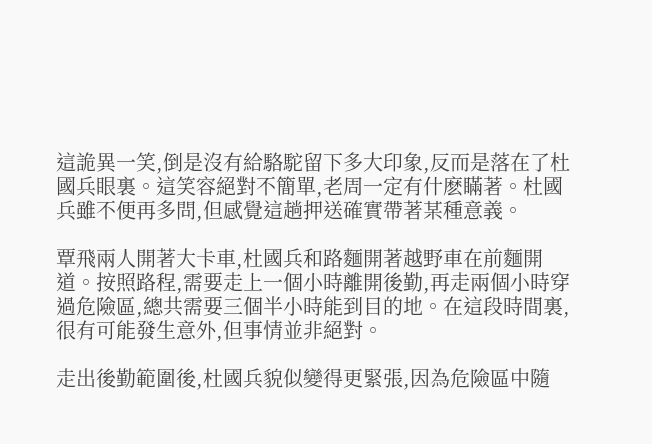這詭異一笑,倒是沒有給駱駝留下多大印象,反而是落在了杜國兵眼裏。這笑容絕對不簡單,老周一定有什麽瞞著。杜國兵雖不便再多問,但感覺這趟押送確實帶著某種意義。

覃飛兩人開著大卡車,杜國兵和路麵開著越野車在前麵開道。按照路程,需要走上一個小時離開後勤,再走兩個小時穿過危險區,總共需要三個半小時能到目的地。在這段時間裏,很有可能發生意外,但事情並非絕對。

走出後勤範圍後,杜國兵貌似變得更緊張,因為危險區中隨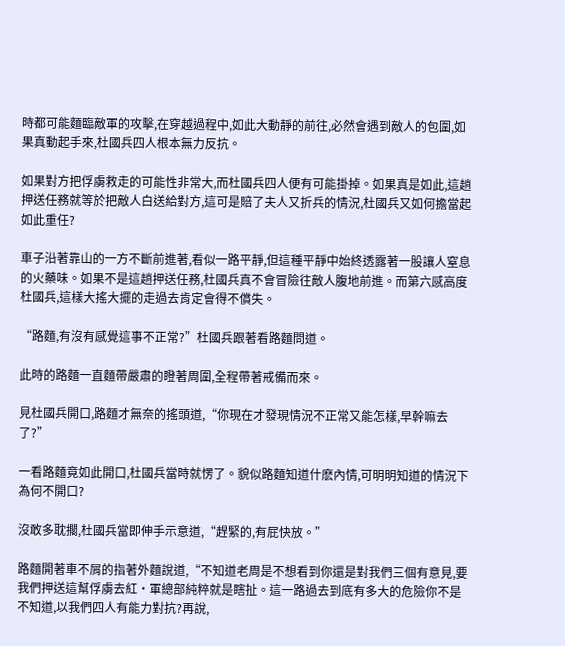時都可能麵臨敵軍的攻擊,在穿越過程中,如此大動靜的前往,必然會遇到敵人的包圍,如果真動起手來,杜國兵四人根本無力反抗。

如果對方把俘虜救走的可能性非常大,而杜國兵四人便有可能掛掉。如果真是如此,這趟押送任務就等於把敵人白送給對方,這可是賠了夫人又折兵的情況,杜國兵又如何擔當起如此重任?

車子沿著靠山的一方不斷前進著,看似一路平靜,但這種平靜中始終透露著一股讓人窒息的火藥味。如果不是這趟押送任務,杜國兵真不會冒險往敵人腹地前進。而第六感高度杜國兵,這樣大搖大擺的走過去肯定會得不償失。

“路麵,有沒有感覺這事不正常?”杜國兵跟著看路麵問道。

此時的路麵一直麵帶嚴肅的瞪著周圍,全程帶著戒備而來。

見杜國兵開口,路麵才無奈的搖頭道,“你現在才發現情況不正常又能怎樣,早幹嘛去了?”

一看路麵竟如此開口,杜國兵當時就愣了。貌似路麵知道什麽內情,可明明知道的情況下為何不開口?

沒敢多耽擱,杜國兵當即伸手示意道,“趕緊的,有屁快放。”

路麵開著車不屑的指著外麵說道,“不知道老周是不想看到你還是對我們三個有意見,要我們押送這幫俘虜去紅•軍總部純粹就是瞎扯。這一路過去到底有多大的危險你不是不知道,以我們四人有能力對抗?再說,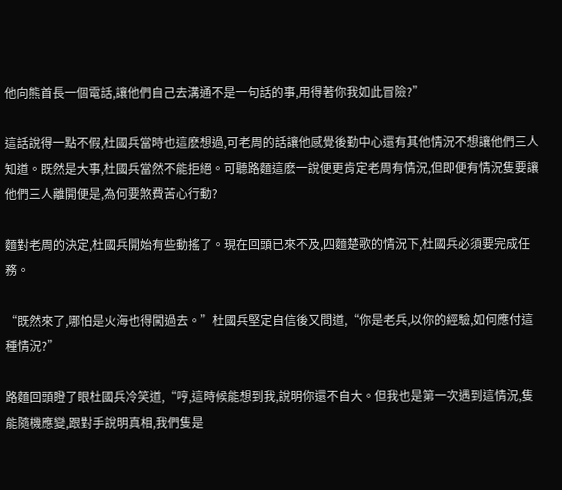他向熊首長一個電話,讓他們自己去溝通不是一句話的事,用得著你我如此冒險?”

這話說得一點不假,杜國兵當時也這麽想過,可老周的話讓他感覺後勤中心還有其他情況不想讓他們三人知道。既然是大事,杜國兵當然不能拒絕。可聽路麵這麽一說便更肯定老周有情況,但即便有情況隻要讓他們三人離開便是,為何要煞費苦心行動?

麵對老周的決定,杜國兵開始有些動搖了。現在回頭已來不及,四麵楚歌的情況下,杜國兵必須要完成任務。

“既然來了,哪怕是火海也得闖過去。”杜國兵堅定自信後又問道,“你是老兵,以你的經驗,如何應付這種情況?”

路麵回頭瞪了眼杜國兵冷笑道,“哼,這時候能想到我,說明你還不自大。但我也是第一次遇到這情況,隻能隨機應變,跟對手說明真相,我們隻是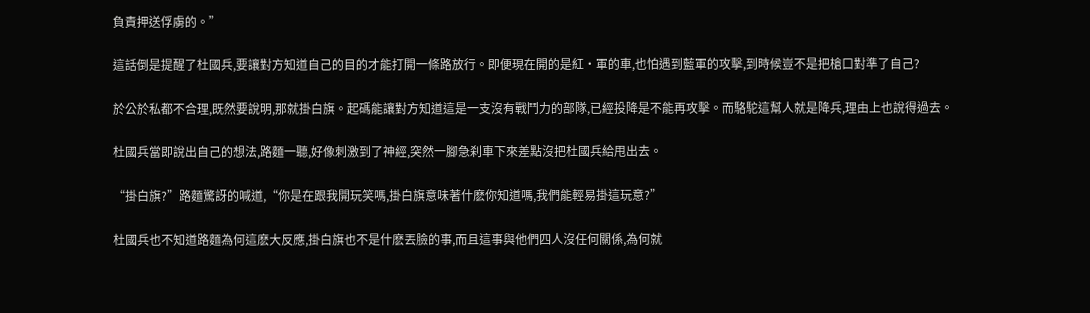負責押送俘虜的。”

這話倒是提醒了杜國兵,要讓對方知道自己的目的才能打開一條路放行。即便現在開的是紅•軍的車,也怕遇到藍軍的攻擊,到時候豈不是把槍口對準了自己?

於公於私都不合理,既然要說明,那就掛白旗。起碼能讓對方知道這是一支沒有戰鬥力的部隊,已經投降是不能再攻擊。而駱駝這幫人就是降兵,理由上也說得過去。

杜國兵當即說出自己的想法,路麵一聽,好像刺激到了神經,突然一腳急刹車下來差點沒把杜國兵給甩出去。

“掛白旗?”路麵驚訝的喊道,“你是在跟我開玩笑嗎,掛白旗意味著什麽你知道嗎,我們能輕易掛這玩意?”

杜國兵也不知道路麵為何這麽大反應,掛白旗也不是什麽丟臉的事,而且這事與他們四人沒任何關係,為何就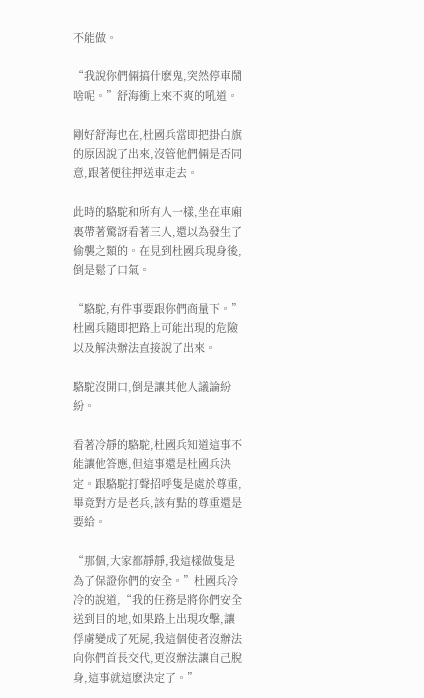不能做。

“我說你們倆搞什麽鬼,突然停車鬧啥呢。”舒海衝上來不爽的吼道。

剛好舒海也在,杜國兵當即把掛白旗的原因說了出來,沒管他們倆是否同意,跟著便往押送車走去。

此時的駱駝和所有人一樣,坐在車廂裏帶著驚訝看著三人,還以為發生了偷襲之類的。在見到杜國兵現身後,倒是鬆了口氣。

“駱駝,有件事要跟你們商量下。”杜國兵隨即把路上可能出現的危險以及解決辦法直接說了出來。

駱駝沒開口,倒是讓其他人議論紛紛。

看著冷靜的駱駝,杜國兵知道這事不能讓他答應,但這事還是杜國兵決定。跟駱駝打聲招呼隻是處於尊重,畢竟對方是老兵,該有點的尊重還是要給。

“那個,大家都靜靜,我這樣做隻是為了保證你們的安全。”杜國兵冷冷的說道,“我的任務是將你們安全送到目的地,如果路上出現攻擊,讓俘虜變成了死屍,我這個使者沒辦法向你們首長交代,更沒辦法讓自己脫身,這事就這麽決定了。”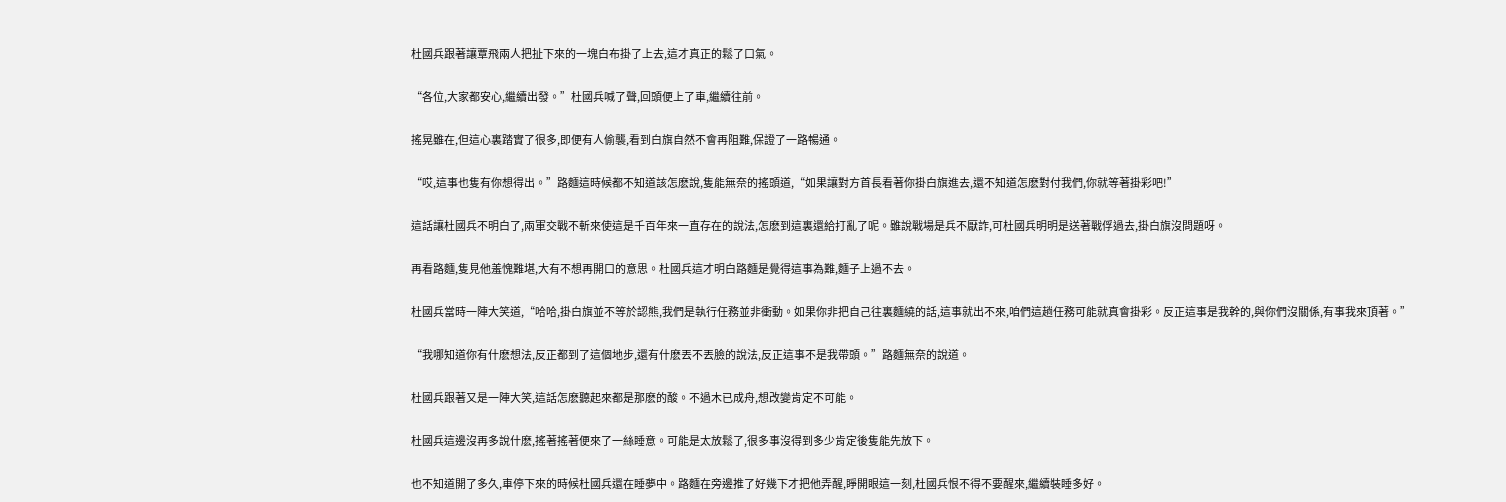杜國兵跟著讓覃飛兩人把扯下來的一塊白布掛了上去,這才真正的鬆了口氣。

“各位,大家都安心,繼續出發。”杜國兵喊了聲,回頭便上了車,繼續往前。

搖晃雖在,但這心裏踏實了很多,即便有人偷襲,看到白旗自然不會再阻難,保證了一路暢通。

“哎,這事也隻有你想得出。”路麵這時候都不知道該怎麽說,隻能無奈的搖頭道,“如果讓對方首長看著你掛白旗進去,還不知道怎麽對付我們,你就等著掛彩吧!”

這話讓杜國兵不明白了,兩軍交戰不斬來使這是千百年來一直存在的說法,怎麽到這裏還給打亂了呢。雖說戰場是兵不厭詐,可杜國兵明明是送著戰俘過去,掛白旗沒問題呀。

再看路麵,隻見他羞愧難堪,大有不想再開口的意思。杜國兵這才明白路麵是覺得這事為難,麵子上過不去。

杜國兵當時一陣大笑道,“哈哈,掛白旗並不等於認熊,我們是執行任務並非衝動。如果你非把自己往裏麵繞的話,這事就出不來,咱們這趟任務可能就真會掛彩。反正這事是我幹的,與你們沒關係,有事我來頂著。”

“我哪知道你有什麽想法,反正都到了這個地步,還有什麽丟不丟臉的說法,反正這事不是我帶頭。”路麵無奈的說道。

杜國兵跟著又是一陣大笑,這話怎麽聽起來都是那麽的酸。不過木已成舟,想改變肯定不可能。

杜國兵這邊沒再多說什麽,搖著搖著便來了一絲睡意。可能是太放鬆了,很多事沒得到多少肯定後隻能先放下。

也不知道開了多久,車停下來的時候杜國兵還在睡夢中。路麵在旁邊推了好幾下才把他弄醒,睜開眼這一刻,杜國兵恨不得不要醒來,繼續裝睡多好。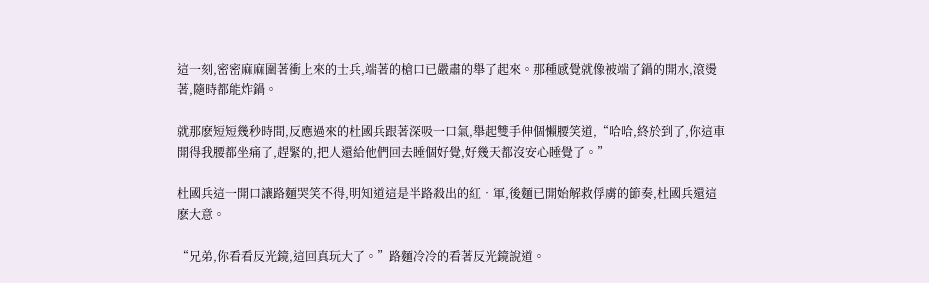這一刻,密密麻麻圍著衝上來的士兵,端著的槍口已嚴肅的舉了起來。那種感覺就像被端了鍋的開水,滾燙著,隨時都能炸鍋。

就那麽短短幾秒時間,反應過來的杜國兵跟著深吸一口氣,舉起雙手伸個懶腰笑道,“哈哈,終於到了,你這車開得我腰都坐痛了,趕緊的,把人還給他們回去睡個好覺,好幾天都沒安心睡覺了。”

杜國兵這一開口讓路麵哭笑不得,明知道這是半路殺出的紅•軍,後麵已開始解救俘虜的節奏,杜國兵還這麽大意。

“兄弟,你看看反光鏡,這回真玩大了。”路麵冷冷的看著反光鏡說道。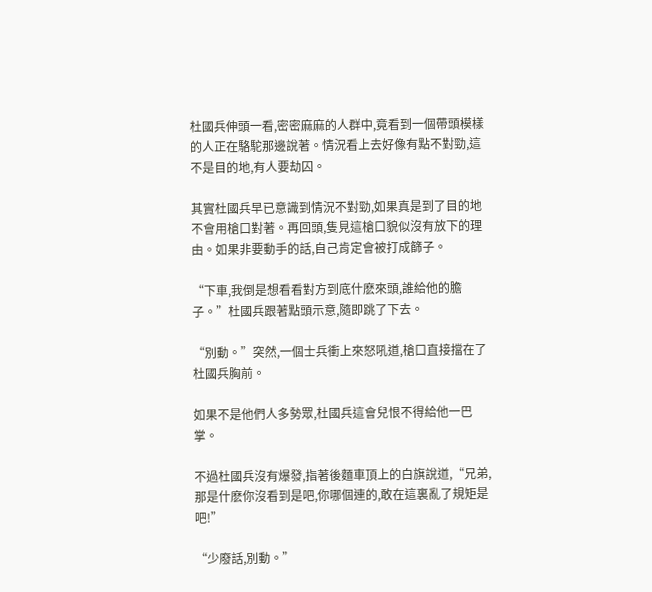杜國兵伸頭一看,密密麻麻的人群中,竟看到一個帶頭模樣的人正在駱駝那邊說著。情況看上去好像有點不對勁,這不是目的地,有人要劫囚。

其實杜國兵早已意識到情況不對勁,如果真是到了目的地不會用槍口對著。再回頭,隻見這槍口貌似沒有放下的理由。如果非要動手的話,自己肯定會被打成篩子。

“下車,我倒是想看看對方到底什麽來頭,誰給他的膽子。”杜國兵跟著點頭示意,隨即跳了下去。

“別動。”突然,一個士兵衝上來怒吼道,槍口直接擋在了杜國兵胸前。

如果不是他們人多勢眾,杜國兵這會兒恨不得給他一巴掌。

不過杜國兵沒有爆發,指著後麵車頂上的白旗說道,“兄弟,那是什麽你沒看到是吧,你哪個連的,敢在這裏亂了規矩是吧!”

“少廢話,別動。”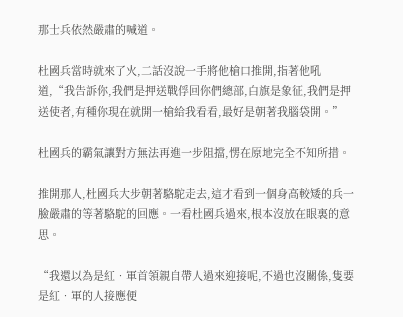那士兵依然嚴肅的喊道。

杜國兵當時就來了火,二話沒說一手將他槍口推開,指著他吼道,“我告訴你,我們是押送戰俘回你們總部,白旗是象征,我們是押送使者,有種你現在就開一槍給我看看,最好是朝著我腦袋開。”

杜國兵的霸氣讓對方無法再進一步阻擋,愣在原地完全不知所措。

推開那人,杜國兵大步朝著駱駝走去,這才看到一個身高較矮的兵一臉嚴肅的等著駱駝的回應。一看杜國兵過來,根本沒放在眼裏的意思。

“我還以為是紅•軍首領親自帶人過來迎接呢,不過也沒關係,隻要是紅•軍的人接應便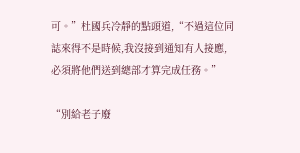可。”杜國兵冷靜的點頭道,“不過這位同誌來得不是時候,我沒接到通知有人接應,必須將他們送到總部才算完成任務。”

“別給老子廢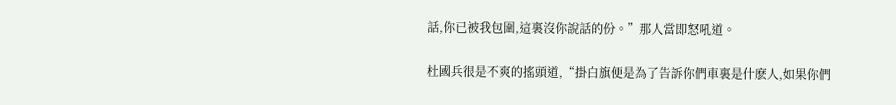話,你已被我包圍,這裏沒你說話的份。”那人當即怒吼道。

杜國兵很是不爽的搖頭道,“掛白旗便是為了告訴你們車裏是什麽人,如果你們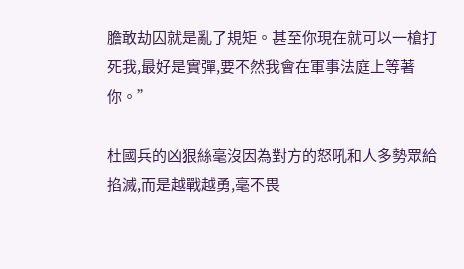膽敢劫囚就是亂了規矩。甚至你現在就可以一槍打死我,最好是實彈,要不然我會在軍事法庭上等著你。”

杜國兵的凶狠絲毫沒因為對方的怒吼和人多勢眾給掐滅,而是越戰越勇,毫不畏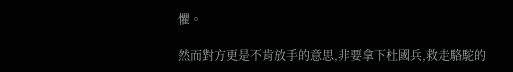懼。

然而對方更是不肯放手的意思,非要拿下杜國兵,救走駱駝的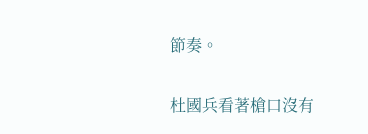節奏。

杜國兵看著槍口沒有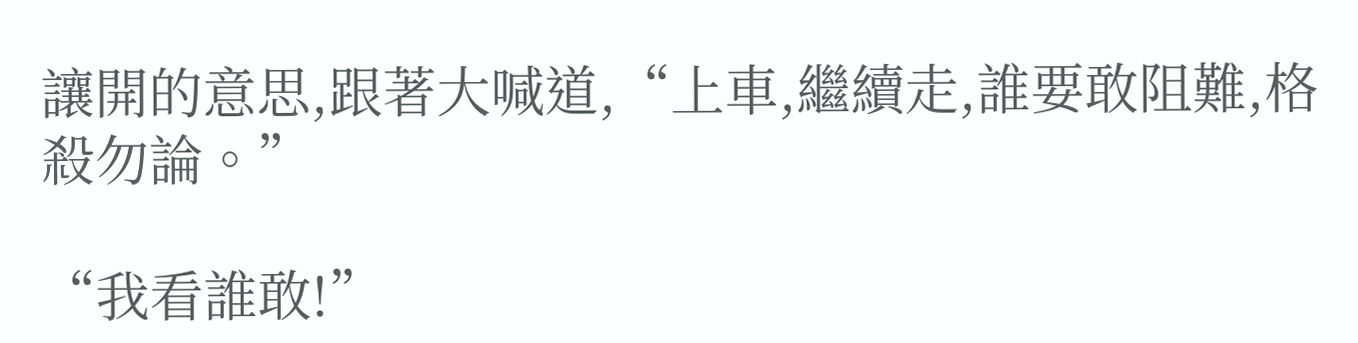讓開的意思,跟著大喊道,“上車,繼續走,誰要敢阻難,格殺勿論。”

“我看誰敢!”